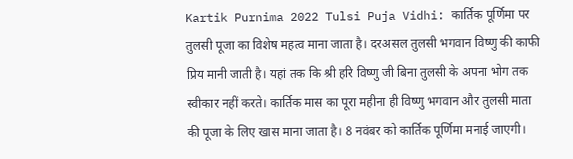Kartik Purnima 2022 Tulsi Puja Vidhi: कार्तिक पूर्णिमा पर तुलसी पूजा का विशेष महत्व माना जाता है। दरअसल तुलसी भगवान विष्णु की काफी प्रिय मानी जाती है। यहां तक कि श्री हरि विष्णु जी बिना तुलसी के अपना भोग तक स्वीकार नहीं करते। कार्तिक मास का पूरा महीना ही विष्णु भगवान और तुलसी माता की पूजा के लिए खास माना जाता है। 8 नवंबर को कार्तिक पूर्णिमा मनाई जाएगी।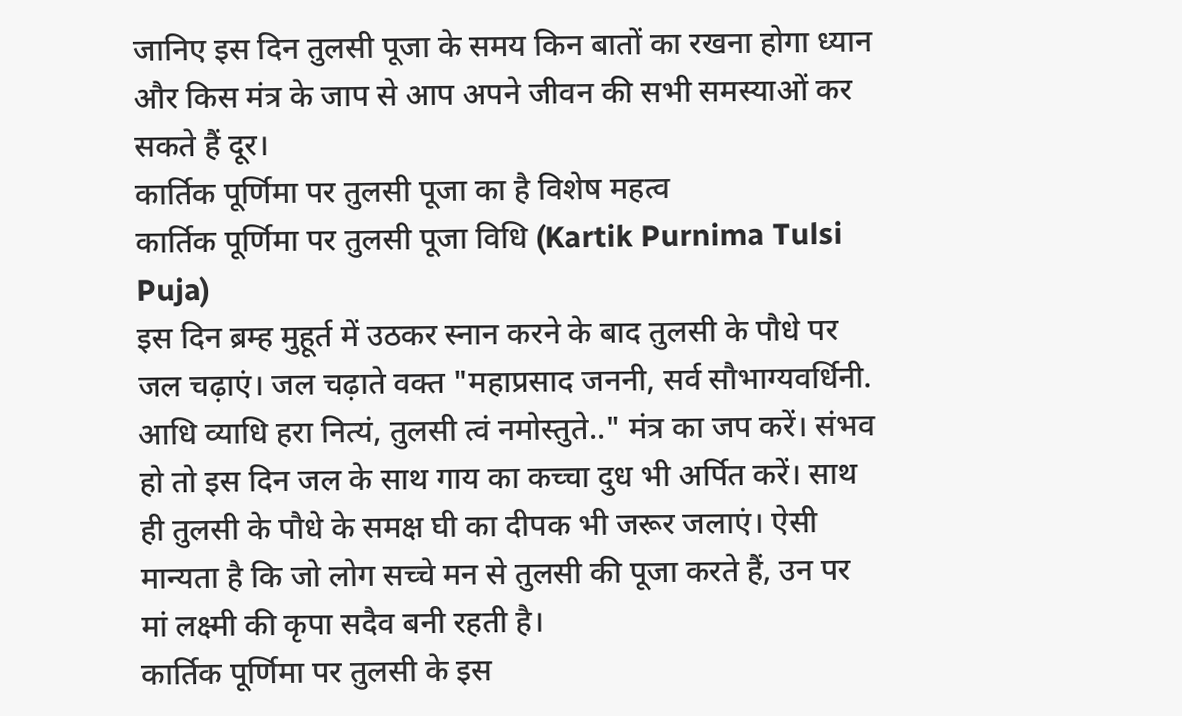जानिए इस दिन तुलसी पूजा के समय किन बातों का रखना होगा ध्यान और किस मंत्र के जाप से आप अपने जीवन की सभी समस्याओं कर सकते हैं दूर।
कार्तिक पूर्णिमा पर तुलसी पूजा का है विशेष महत्व
कार्तिक पूर्णिमा पर तुलसी पूजा विधि (Kartik Purnima Tulsi Puja)
इस दिन ब्रम्ह मुहूर्त में उठकर स्नान करने के बाद तुलसी के पौधे पर जल चढ़ाएं। जल चढ़ाते वक्त "महाप्रसाद जननी, सर्व सौभाग्यवर्धिनी. आधि व्याधि हरा नित्यं, तुलसी त्वं नमोस्तुते.." मंत्र का जप करें। संभव हो तो इस दिन जल के साथ गाय का कच्चा दुध भी अर्पित करें। साथ ही तुलसी के पौधे के समक्ष घी का दीपक भी जरूर जलाएं। ऐसी मान्यता है कि जो लोग सच्चे मन से तुलसी की पूजा करते हैं, उन पर मां लक्ष्मी की कृपा सदैव बनी रहती है।
कार्तिक पूर्णिमा पर तुलसी के इस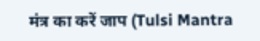मंत्र का करें जाप (Tulsi Mantra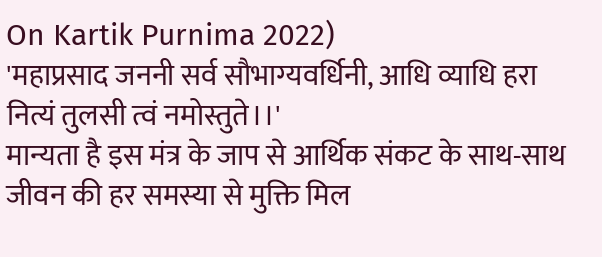On Kartik Purnima 2022)
'महाप्रसाद जननी सर्व सौभाग्यवर्धिनी, आधि व्याधि हरा नित्यं तुलसी त्वं नमोस्तुते।।'
मान्यता है इस मंत्र के जाप से आर्थिक संकट के साथ-साथ जीवन की हर समस्या से मुक्ति मिल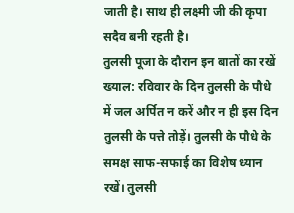जाती है। साथ ही लक्ष्मी जी की कृपा सदैव बनी रहती है।
तुलसी पूजा के दौरान इन बातों का रखें ख्याल: रविवार के दिन तुलसी के पौधे में जल अर्पित न करें और न ही इस दिन तुलसी के पत्ते तोड़ें। तुलसी के पौधे के समक्ष साफ-सफाई का विशेष ध्यान रखें। तुलसी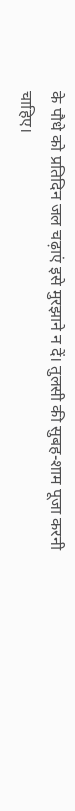के पौधे को प्रतिदिन जल चढ़ाएं इसे मुरझाने न दें। तुलसी की सुबह-शाम पूजा करनी चाहिए।